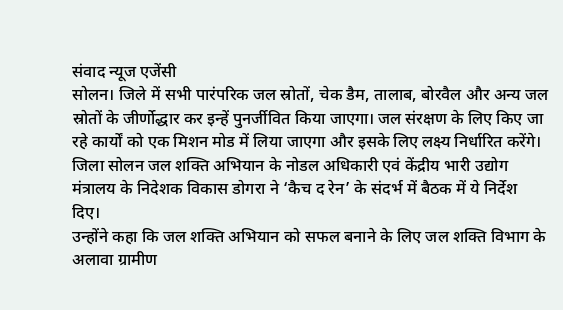संवाद न्यूज एजेंसी
सोलन। जिले में सभी पारंपरिक जल स्रोतों, चेक डैम, तालाब, बोरवैल और अन्य जल स्रोतों के जीर्णोद्धार कर इन्हें पुनर्जीवित किया जाएगा। जल संरक्षण के लिए किए जा रहे कार्यों को एक मिशन मोड में लिया जाएगा और इसके लिए लक्ष्य निर्धारित करेंगे।
जिला सोलन जल शक्ति अभियान के नोडल अधिकारी एवं केंद्रीय भारी उद्योग मंत्रालय के निदेशक विकास डोगरा ने ‘कैच द रेन’ के संदर्भ में बैठक में ये निर्देश दिए।
उन्होंने कहा कि जल शक्ति अभियान को सफल बनाने के लिए जल शक्ति विभाग के अलावा ग्रामीण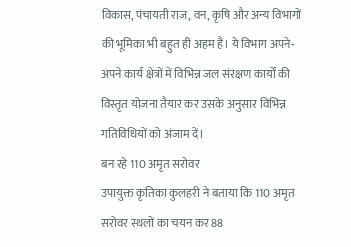विकास, पंचायती राज, वन, कृषि और अन्य विभागों की भूमिका भी बहुत ही अहम है। ये विभाग अपने-अपने कार्य क्षेत्रों में विभिन्न जल संरक्षण कार्यों की विस्तृत योजना तैयार कर उसके अनुसार विभिन्न गतिविधियों को अंजाम दें।
बन रहे 110 अमृत सरोवर
उपायुक्त कृतिका कुलहरी ने बताया कि 110 अमृत सरोवर स्थलों का चयन कर 88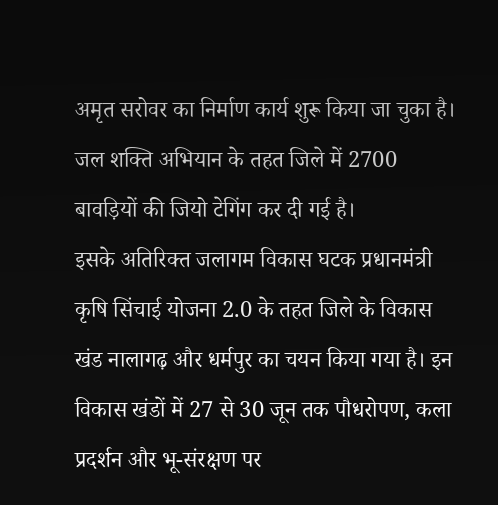अमृत सरोवर का निर्माण कार्य शुरू किया जा चुका है। जल शक्ति अभियान के तहत जिले में 2700 बावड़ियों की जियो टेगिंग कर दी गई है।
इसके अतिरिक्त जलागम विकास घटक प्रधानमंत्री कृषि सिंचाई योजना 2.0 के तहत जिले के विकास खंड नालागढ़ और धर्मपुर का चयन किया गया है। इन विकास खंडों में 27 से 30 जून तक पौधरोपण, कला प्रदर्शन और भू-संरक्षण पर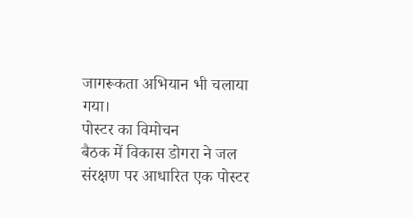जागरूकता अभियान भी चलाया गया।
पोस्टर का विमोचन
बैठक में विकास डोगरा ने जल संरक्षण पर आधारित एक पोस्टर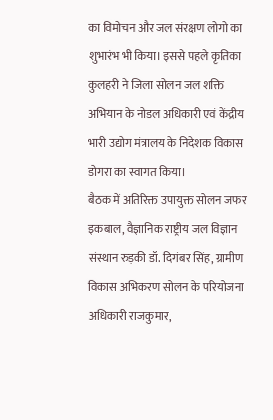का विमोचन और जल संरक्षण लोगो का शुभारंभ भी किया। इससे पहले कृतिका कुलहरी ने जिला सोलन जल शक्ति अभियान के नोडल अधिकारी एवं केंद्रीय भारी उद्योग मंत्रालय के निदेशक विकास डोगरा का स्वागत किया।
बैठक में अतिरिक्त उपायुक्त सोलन जफर इकबाल, वैज्ञानिक राष्ट्रीय जल विज्ञान संस्थान रुड़की डॉ. दिगंबर सिंह, ग्रामीण विकास अभिकरण सोलन के परियोजना अधिकारी राजकुमार,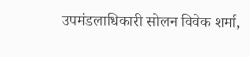उपमंडलाधिकारी सोलन विवेक शर्मा,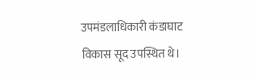उपमंडलाधिकारी कंडाघाट विकास सूद उपस्थित थे।